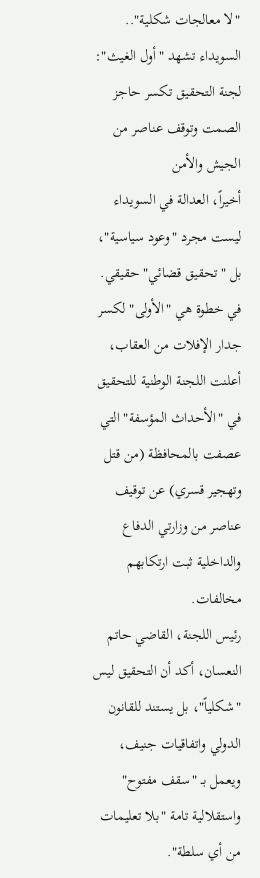"لا معالجات شكلية".. السويداء تشهد "أول الغيث": لجنة التحقيق تكسر حاجز الصمت وتوقف عناصر من الجيش والأمن
أخيراً، العدالة في السويداء ليست مجرد "وعود سياسية"، بل "تحقيق قضائي" حقيقي.
في خطوة هي "الأولى" لكسر جدار الإفلات من العقاب، أعلنت اللجنة الوطنية للتحقيق في "الأحداث المؤسفة" التي عصفت بالمحافظة (من قتل وتهجير قسري) عن توقيف عناصر من وزارتي الدفاع والداخلية ثبت ارتكابهم مخالفات.
رئيس اللجنة، القاضي حاتم النعسان، أكد أن التحقيق ليس "شكلياً"، بل يستند للقانون الدولي واتفاقيات جنيف، ويعمل بـ "سقف مفتوح" واستقلالية تامة "بلا تعليمات من أي سلطة".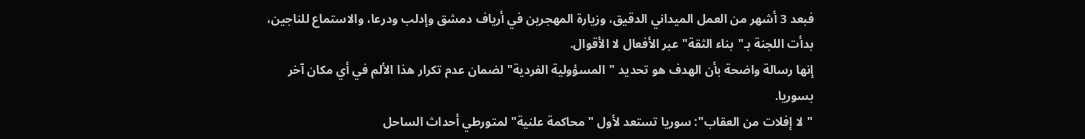فبعد 3 أشهر من العمل الميداني الدقيق، وزيارة المهجرين في أرياف دمشق وإدلب ودرعا، والاستماع للناجين، بدأت اللجنة بـ"بناء الثقة" عبر الأفعال لا الأقوال.
إنها رسالة واضحة بأن الهدف هو تحديد "المسؤولية الفردية" لضمان عدم تكرار هذا الألم في أي مكان آخر بسوريا.
"لا إفلات من العقاب": سوريا تستعد لأول "محاكمة علنية" لمتورطي أحداث الساحل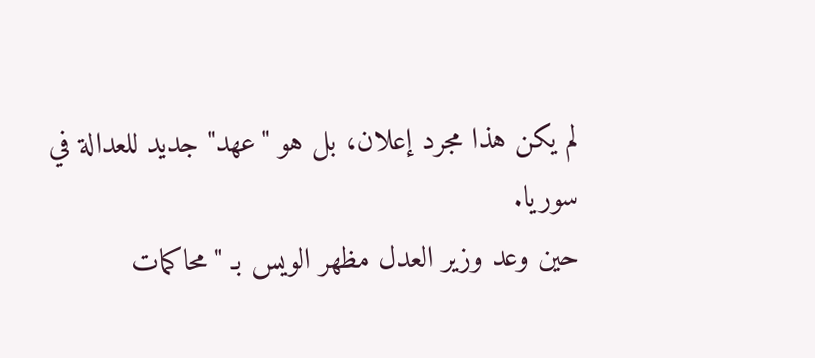لم يكن هذا مجرد إعلان، بل هو "عهد" جديد للعدالة في سوريا.
حين وعد وزير العدل مظهر الويس بـ "محاكمات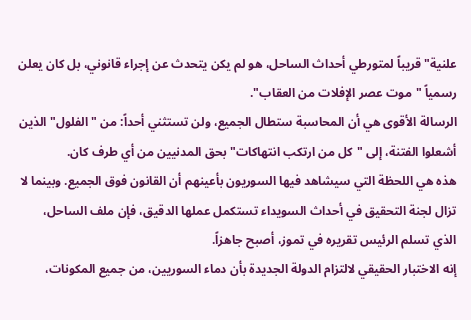علنية" قريباً لمتورطي أحداث الساحل، هو لم يكن يتحدث عن إجراء قانوني، بل كان يعلن رسمياً "موت عصر الإفلات من العقاب".
الرسالة الأقوى هي أن المحاسبة ستطال الجميع، ولن تستثني أحداً: من "الفلول" الذين أشعلوا الفتنة، إلى "كل من ارتكب انتهاكات" بحق المدنيين من أي طرف كان.
هذه هي اللحظة التي سيشاهد فيها السوريون بأعينهم أن القانون فوق الجميع. وبينما لا تزال لجنة التحقيق في أحداث السويداء تستكمل عملها الدقيق، فإن ملف الساحل، الذي تسلم الرئيس تقريره في تموز، أصبح جاهزاً.
إنه الاختبار الحقيقي لالتزام الدولة الجديدة بأن دماء السوريين، من جميع المكونات،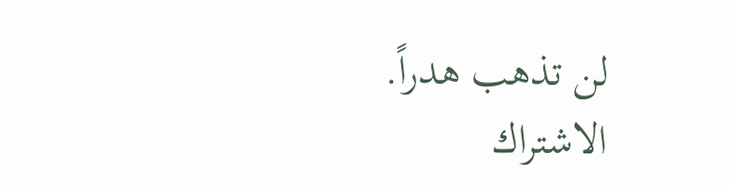لن تذهب هدراً.
الاشتراك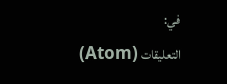في:
التعليقات (Atom)